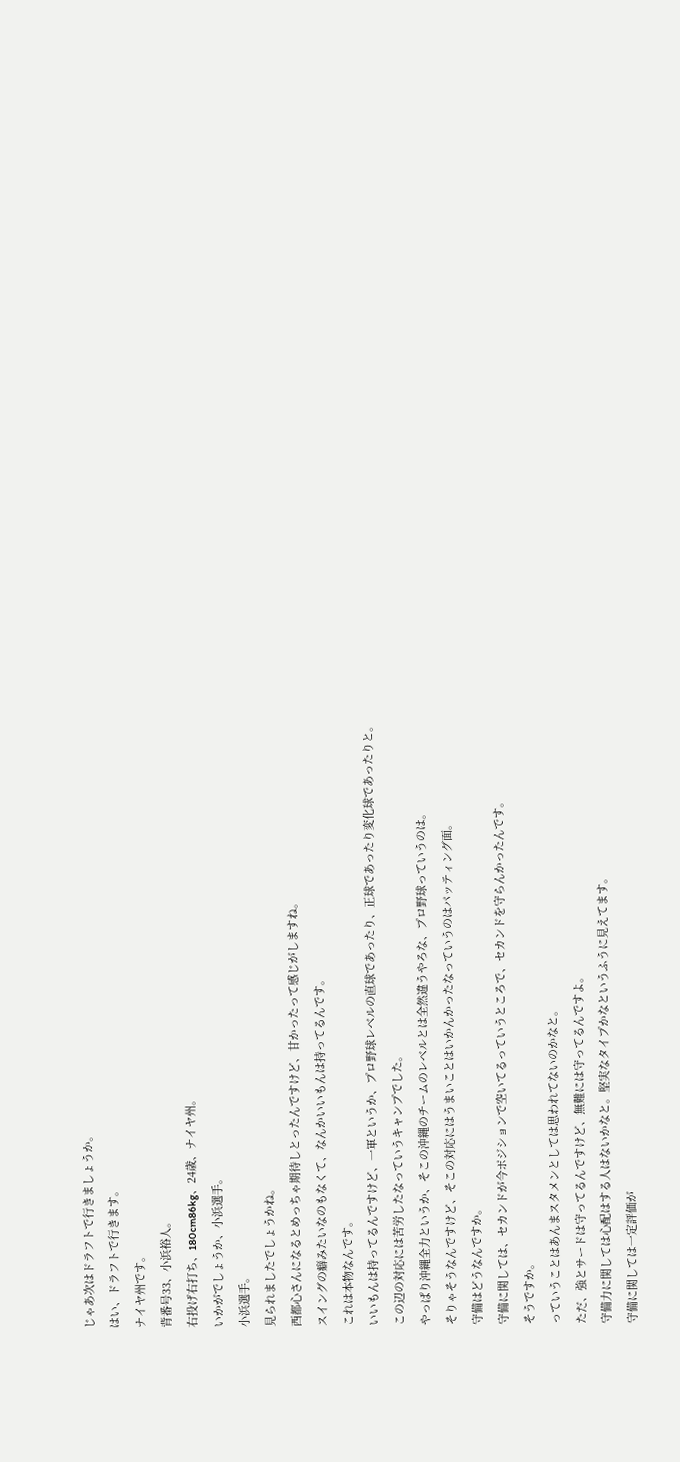じゃあ次はドラフトで行きましょうか。
はい、ドラフトで行きます。
ナイヤ州です。
背番号33、小浜裕人。
右投げ右打ち、180cm86kg、24歳、ナイヤ州。
いかがでしょうか、小浜選手。
小浜選手。
見られましたでしょうかね。
西都心さんになるとめっちゃ期待しとったんですけど、甘かったって感じがしますね。
スイングの癖みたいなのもなくて、なんかいいもんは持ってるんです。
これは本物なんです。
いいもんは持ってるんですけど、一軍というか、プロ野球レベルの直球であったり、正球であったり変化球であったりと。
この辺の対応には苦労したなっていうキャンプでした。
やっぱり沖縄全力というか、そこの沖縄のチームのレベルとは全然違うやろな、プロ野球っていうのは。
そりゃそうなんですけど、そこの対応にはうまいことはいかんかったなっていうのはパッティング面。
守備はどうなんですか。
守備に関しては、セカンドが今ポジションで空いてるっていうところで、セカンドを守らんかったんです。
そうですか。
っていうことはあんまスタメンとしては思われてないのかなと。
ただ、強とサードは守ってるんですけど、無難には守ってるんですよ。
守備力に関しては心配はする人はないかなと。堅実なタイプかなというふうに見えてます。
守備に関しては一定評価が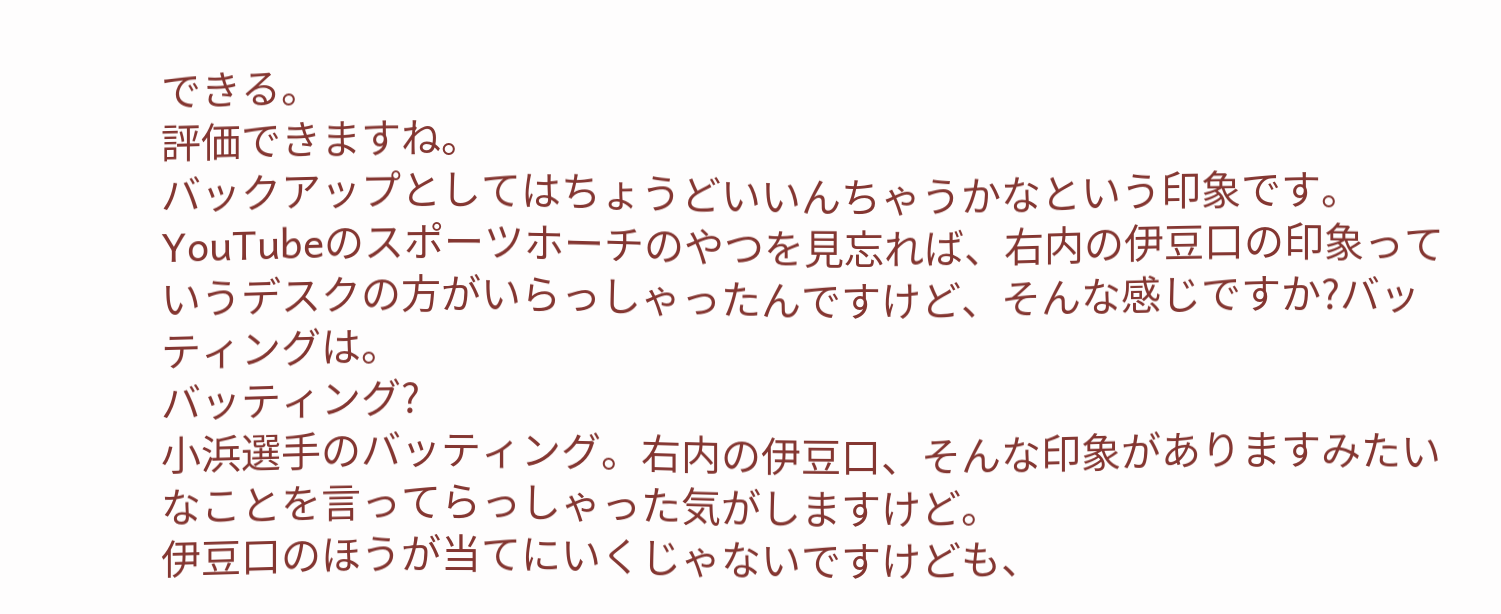できる。
評価できますね。
バックアップとしてはちょうどいいんちゃうかなという印象です。
YouTubeのスポーツホーチのやつを見忘れば、右内の伊豆口の印象っていうデスクの方がいらっしゃったんですけど、そんな感じですか?バッティングは。
バッティング?
小浜選手のバッティング。右内の伊豆口、そんな印象がありますみたいなことを言ってらっしゃった気がしますけど。
伊豆口のほうが当てにいくじゃないですけども、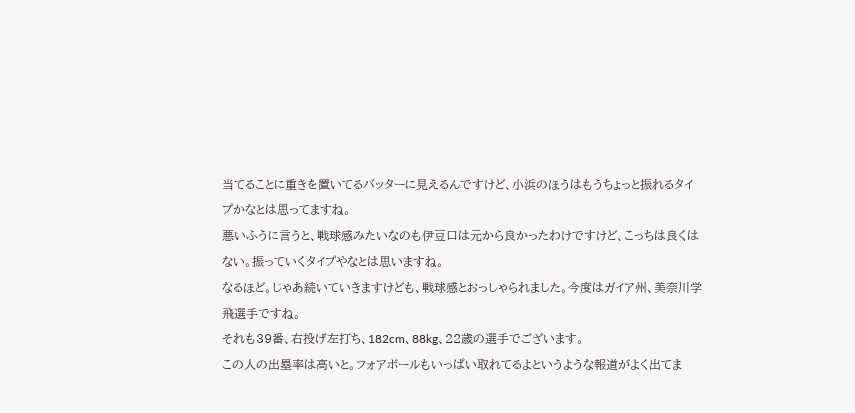当てることに重きを置いてるバッターに見えるんですけど、小浜のほうはもうちょっと振れるタイプかなとは思ってますね。
悪いふうに言うと、戦球感みたいなのも伊豆口は元から良かったわけですけど、こっちは良くはない。振っていくタイプやなとは思いますね。
なるほど。じゃあ続いていきますけども、戦球感とおっしゃられました。今度はガイア州、美奈川学飛選手ですね。
それも39番、右投げ左打ち、182cm、88kg、22歳の選手でございます。
この人の出塁率は高いと。フォアボールもいっぱい取れてるよというような報道がよく出てま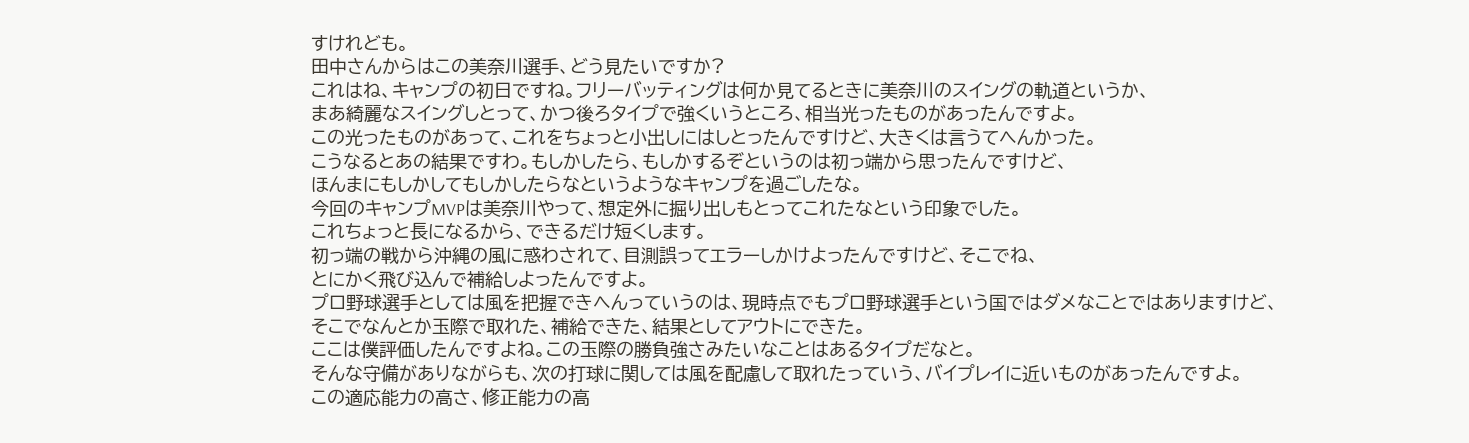すけれども。
田中さんからはこの美奈川選手、どう見たいですか?
これはね、キャンプの初日ですね。フリーバッティングは何か見てるときに美奈川のスイングの軌道というか、
まあ綺麗なスイングしとって、かつ後ろタイプで強くいうところ、相当光ったものがあったんですよ。
この光ったものがあって、これをちょっと小出しにはしとったんですけど、大きくは言うてへんかった。
こうなるとあの結果ですわ。もしかしたら、もしかするぞというのは初っ端から思ったんですけど、
ほんまにもしかしてもしかしたらなというようなキャンプを過ごしたな。
今回のキャンプMVPは美奈川やって、想定外に掘り出しもとってこれたなという印象でした。
これちょっと長になるから、できるだけ短くします。
初っ端の戦から沖縄の風に惑わされて、目測誤ってエラーしかけよったんですけど、そこでね、
とにかく飛び込んで補給しよったんですよ。
プロ野球選手としては風を把握できへんっていうのは、現時点でもプロ野球選手という国ではダメなことではありますけど、
そこでなんとか玉際で取れた、補給できた、結果としてアウトにできた。
ここは僕評価したんですよね。この玉際の勝負強さみたいなことはあるタイプだなと。
そんな守備がありながらも、次の打球に関しては風を配慮して取れたっていう、バイプレイに近いものがあったんですよ。
この適応能力の高さ、修正能力の高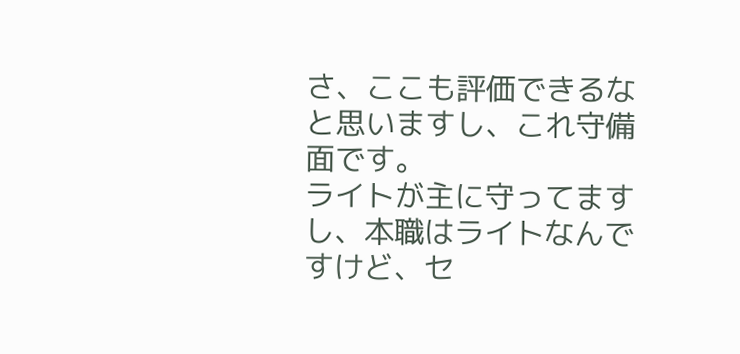さ、ここも評価できるなと思いますし、これ守備面です。
ライトが主に守ってますし、本職はライトなんですけど、セ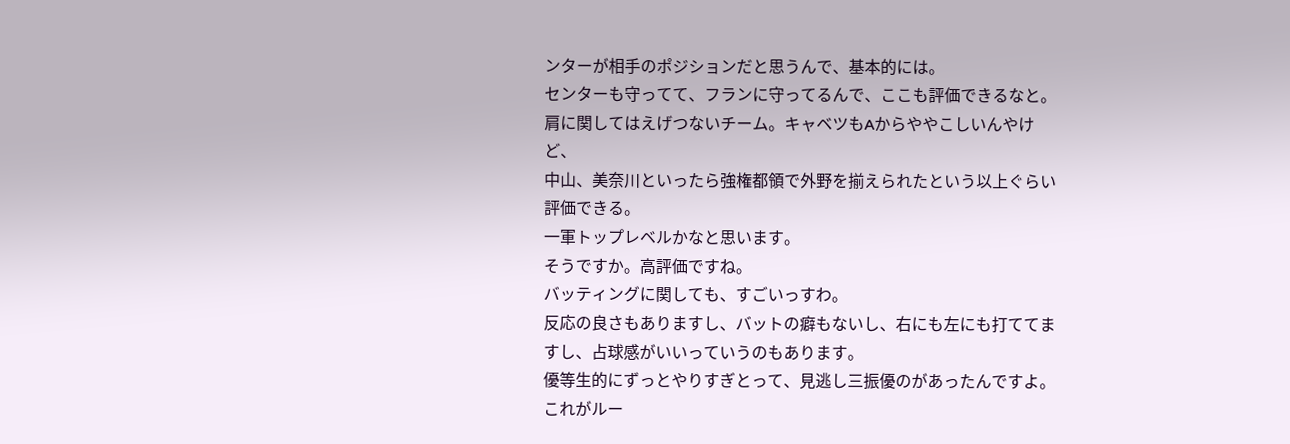ンターが相手のポジションだと思うんで、基本的には。
センターも守ってて、フランに守ってるんで、ここも評価できるなと。
肩に関してはえげつないチーム。キャベツもAからややこしいんやけど、
中山、美奈川といったら強権都領で外野を揃えられたという以上ぐらい評価できる。
一軍トップレベルかなと思います。
そうですか。高評価ですね。
バッティングに関しても、すごいっすわ。
反応の良さもありますし、バットの癖もないし、右にも左にも打ててますし、占球感がいいっていうのもあります。
優等生的にずっとやりすぎとって、見逃し三振優のがあったんですよ。
これがルー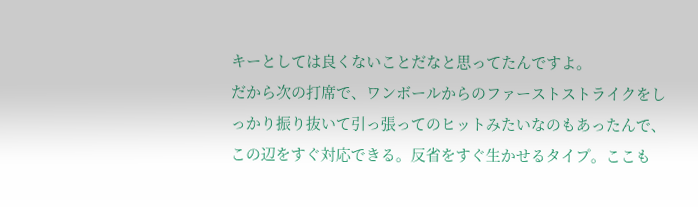キーとしては良くないことだなと思ってたんですよ。
だから次の打席で、ワンボールからのファーストストライクをしっかり振り抜いて引っ張ってのヒットみたいなのもあったんで、
この辺をすぐ対応できる。反省をすぐ生かせるタイプ。ここも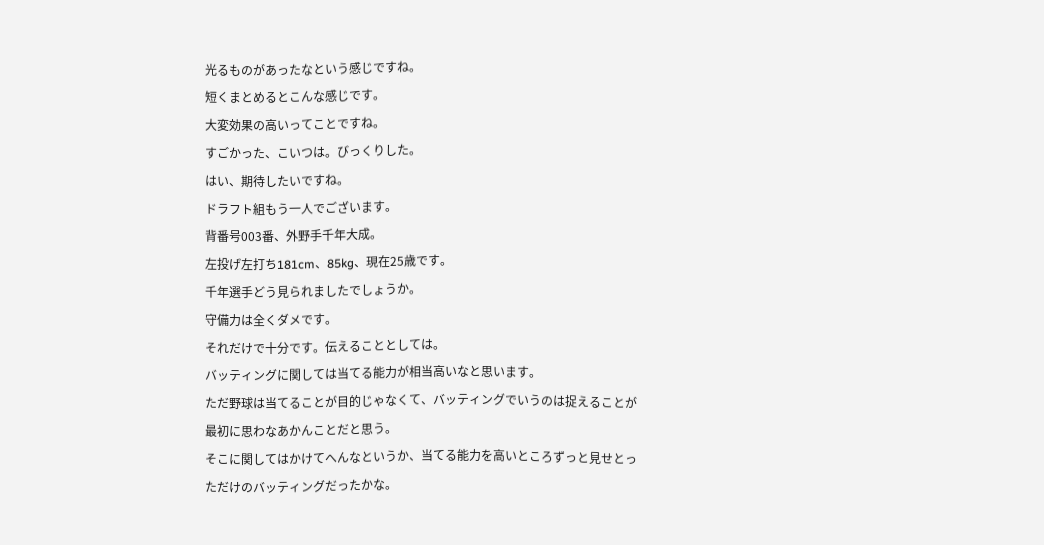光るものがあったなという感じですね。
短くまとめるとこんな感じです。
大変効果の高いってことですね。
すごかった、こいつは。びっくりした。
はい、期待したいですね。
ドラフト組もう一人でございます。
背番号003番、外野手千年大成。
左投げ左打ち181cm、85kg、現在25歳です。
千年選手どう見られましたでしょうか。
守備力は全くダメです。
それだけで十分です。伝えることとしては。
バッティングに関しては当てる能力が相当高いなと思います。
ただ野球は当てることが目的じゃなくて、バッティングでいうのは捉えることが最初に思わなあかんことだと思う。
そこに関してはかけてへんなというか、当てる能力を高いところずっと見せとっただけのバッティングだったかな。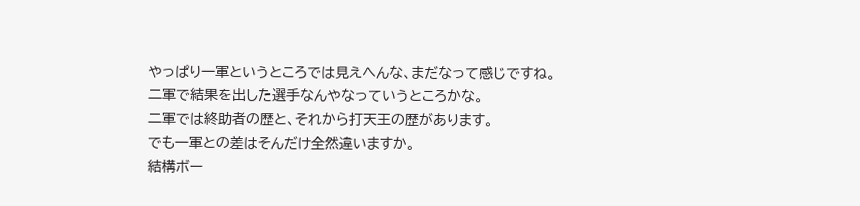やっぱり一軍というところでは見えへんな、まだなって感じですね。
二軍で結果を出した選手なんやなっていうところかな。
二軍では終助者の歴と、それから打天王の歴があります。
でも一軍との差はそんだけ全然違いますか。
結構ボー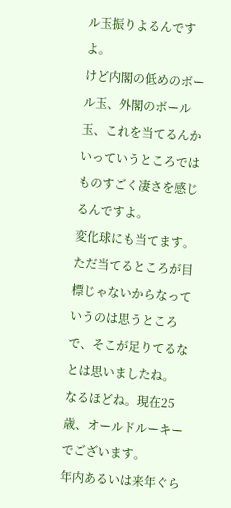ル玉振りよるんですよ。
けど内閣の低めのボール玉、外閣のボール玉、これを当てるんかいっていうところではものすごく凄さを感じるんですよ。
変化球にも当てます。ただ当てるところが目標じゃないからなっていうのは思うところで、そこが足りてるなとは思いましたね。
なるほどね。現在25歳、オールドルーキーでございます。
年内あるいは来年ぐら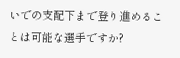いでの支配下まで登り進めることは可能な選手ですか?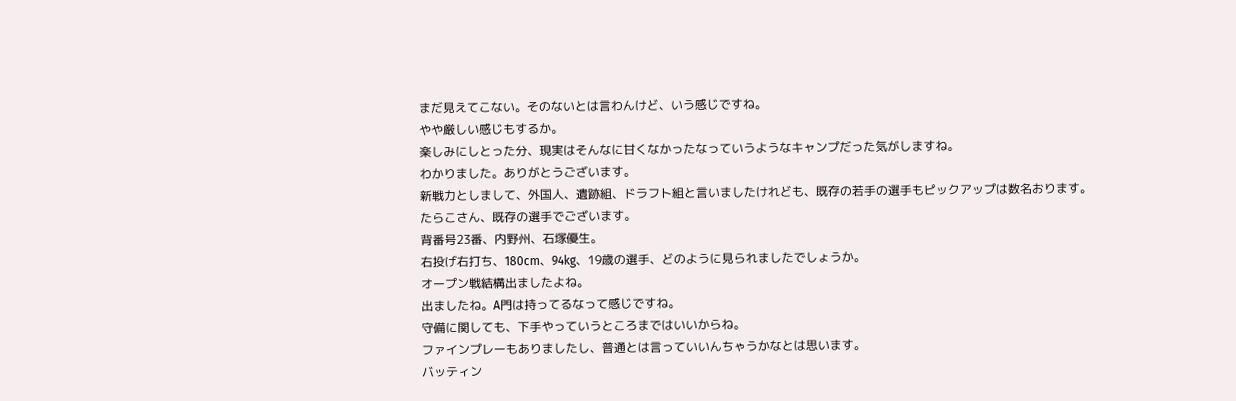まだ見えてこない。そのないとは言わんけど、いう感じですね。
やや厳しい感じもするか。
楽しみにしとった分、現実はそんなに甘くなかったなっていうようなキャンプだった気がしますね。
わかりました。ありがとうございます。
新戦力としまして、外国人、遺跡組、ドラフト組と言いましたけれども、既存の若手の選手もピックアップは数名おります。
たらこさん、既存の選手でございます。
背番号23番、内野州、石塚優生。
右投げ右打ち、180cm、94kg、19歳の選手、どのように見られましたでしょうか。
オープン戦結構出ましたよね。
出ましたね。A門は持ってるなって感じですね。
守備に関しても、下手やっていうところまではいいからね。
ファインプレーもありましたし、普通とは言っていいんちゃうかなとは思います。
バッティン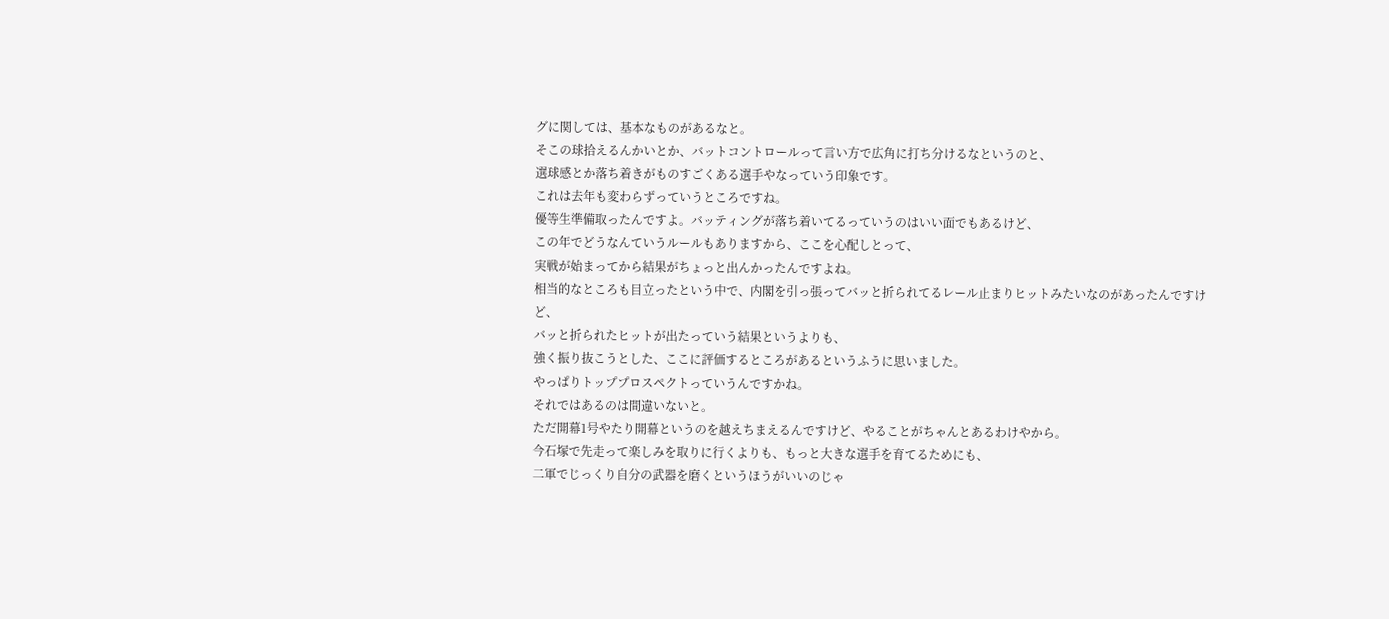グに関しては、基本なものがあるなと。
そこの球拾えるんかいとか、バットコントロールって言い方で広角に打ち分けるなというのと、
選球感とか落ち着きがものすごくある選手やなっていう印象です。
これは去年も変わらずっていうところですね。
優等生準備取ったんですよ。バッティングが落ち着いてるっていうのはいい面でもあるけど、
この年でどうなんていうルールもありますから、ここを心配しとって、
実戦が始まってから結果がちょっと出んかったんですよね。
相当的なところも目立ったという中で、内閣を引っ張ってバッと折られてるレール止まりヒットみたいなのがあったんですけど、
バッと折られたヒットが出たっていう結果というよりも、
強く振り抜こうとした、ここに評価するところがあるというふうに思いました。
やっぱりトッププロスペクトっていうんですかね。
それではあるのは間違いないと。
ただ開幕1号やたり開幕というのを越えちまえるんですけど、やることがちゃんとあるわけやから。
今石塚で先走って楽しみを取りに行くよりも、もっと大きな選手を育てるためにも、
二軍でじっくり自分の武器を磨くというほうがいいのじゃ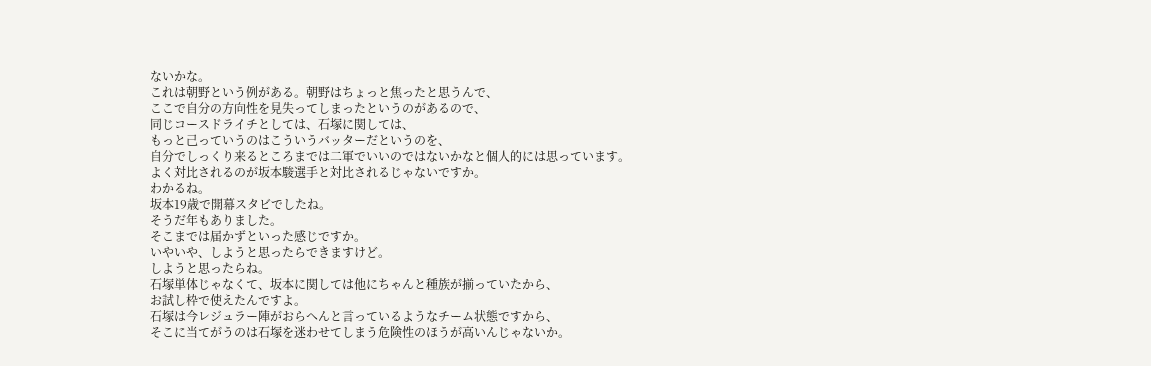ないかな。
これは朝野という例がある。朝野はちょっと焦ったと思うんで、
ここで自分の方向性を見失ってしまったというのがあるので、
同じコースドライチとしては、石塚に関しては、
もっと己っていうのはこういうバッターだというのを、
自分でしっくり来るところまでは二軍でいいのではないかなと個人的には思っています。
よく対比されるのが坂本駿選手と対比されるじゃないですか。
わかるね。
坂本19歳で開幕スタビでしたね。
そうだ年もありました。
そこまでは届かずといった感じですか。
いやいや、しようと思ったらできますけど。
しようと思ったらね。
石塚単体じゃなくて、坂本に関しては他にちゃんと種族が揃っていたから、
お試し枠で使えたんですよ。
石塚は今レジュラー陣がおらへんと言っているようなチーム状態ですから、
そこに当てがうのは石塚を迷わせてしまう危険性のほうが高いんじゃないか。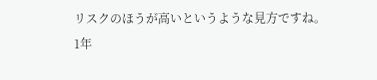リスクのほうが高いというような見方ですね。
1年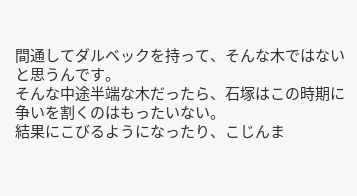間通してダルベックを持って、そんな木ではないと思うんです。
そんな中途半端な木だったら、石塚はこの時期に争いを割くのはもったいない。
結果にこびるようになったり、こじんま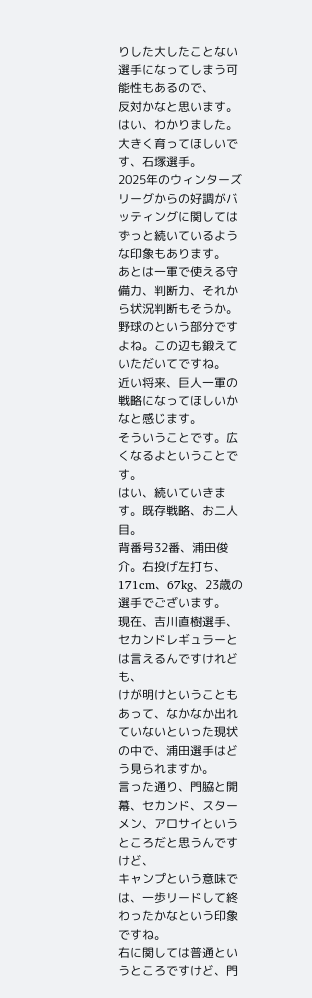りした大したことない選手になってしまう可能性もあるので、
反対かなと思います。
はい、わかりました。
大きく育ってほしいです、石塚選手。
2025年のウィンターズリーグからの好調がバッティングに関してはずっと続いているような印象もあります。
あとは一軍で使える守備力、判断力、それから状況判断もそうか。
野球のという部分ですよね。この辺も鍛えていただいてですね。
近い将来、巨人一軍の戦略になってほしいかなと感じます。
そういうことです。広くなるよということです。
はい、続いていきます。既存戦略、お二人目。
背番号32番、浦田俊介。右投げ左打ち、171cm、67kg、23歳の選手でございます。
現在、吉川直樹選手、セカンドレギュラーとは言えるんですけれども、
けが明けということもあって、なかなか出れていないといった現状の中で、浦田選手はどう見られますか。
言った通り、門脇と開幕、セカンド、スターメン、アロサイというところだと思うんですけど、
キャンプという意味では、一歩リードして終わったかなという印象ですね。
右に関しては普通というところですけど、門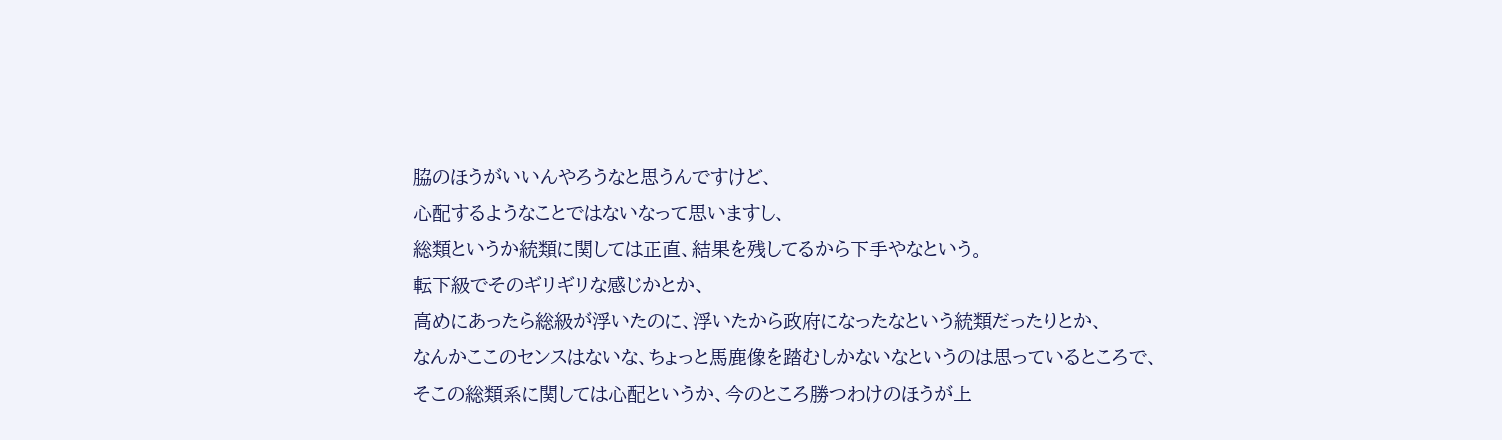脇のほうがいいんやろうなと思うんですけど、
心配するようなことではないなって思いますし、
総類というか統類に関しては正直、結果を残してるから下手やなという。
転下級でそのギリギリな感じかとか、
高めにあったら総級が浮いたのに、浮いたから政府になったなという統類だったりとか、
なんかここのセンスはないな、ちょっと馬鹿像を踏むしかないなというのは思っているところで、
そこの総類系に関しては心配というか、今のところ勝つわけのほうが上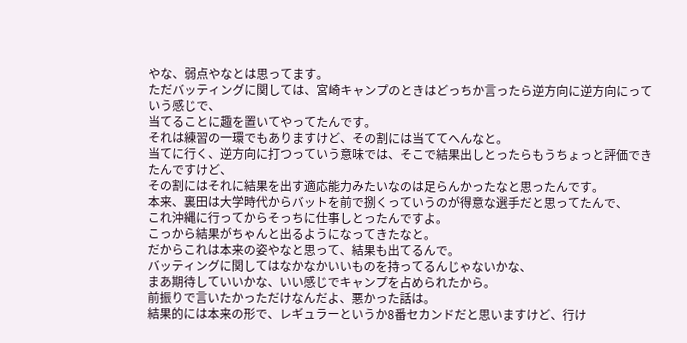やな、弱点やなとは思ってます。
ただバッティングに関しては、宮崎キャンプのときはどっちか言ったら逆方向に逆方向にっていう感じで、
当てることに趣を置いてやってたんです。
それは練習の一環でもありますけど、その割には当ててへんなと。
当てに行く、逆方向に打つっていう意味では、そこで結果出しとったらもうちょっと評価できたんですけど、
その割にはそれに結果を出す適応能力みたいなのは足らんかったなと思ったんです。
本来、裏田は大学時代からバットを前で捌くっていうのが得意な選手だと思ってたんで、
これ沖縄に行ってからそっちに仕事しとったんですよ。
こっから結果がちゃんと出るようになってきたなと。
だからこれは本来の姿やなと思って、結果も出てるんで。
バッティングに関してはなかなかいいものを持ってるんじゃないかな、
まあ期待していいかな、いい感じでキャンプを占められたから。
前振りで言いたかっただけなんだよ、悪かった話は。
結果的には本来の形で、レギュラーというか8番セカンドだと思いますけど、行け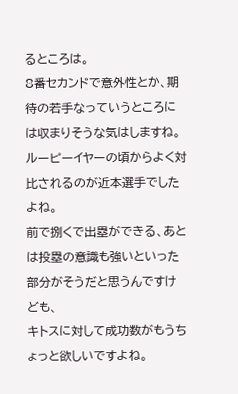るところは。
8番セカンドで意外性とか、期待の若手なっていうところには収まりそうな気はしますね。
ルーピーイヤーの頃からよく対比されるのが近本選手でしたよね。
前で捌くで出塁ができる、あとは投塁の意識も強いといった部分がそうだと思うんですけども、
キトスに対して成功数がもうちょっと欲しいですよね。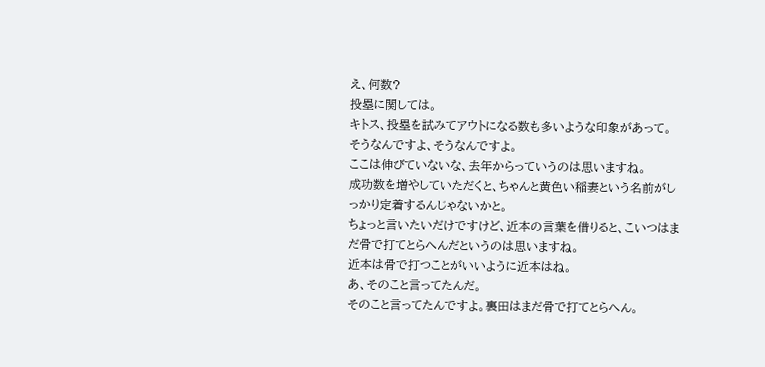え、何数?
投塁に関しては。
キトス、投塁を試みてアウトになる数も多いような印象があって。
そうなんですよ、そうなんですよ。
ここは伸びていないな、去年からっていうのは思いますね。
成功数を増やしていただくと、ちゃんと黄色い稲妻という名前がしっかり定着するんじゃないかと。
ちょっと言いたいだけですけど、近本の言葉を借りると、こいつはまだ骨で打てとらへんだというのは思いますね。
近本は骨で打つことがいいように近本はね。
あ、そのこと言ってたんだ。
そのこと言ってたんですよ。裏田はまだ骨で打てとらへん。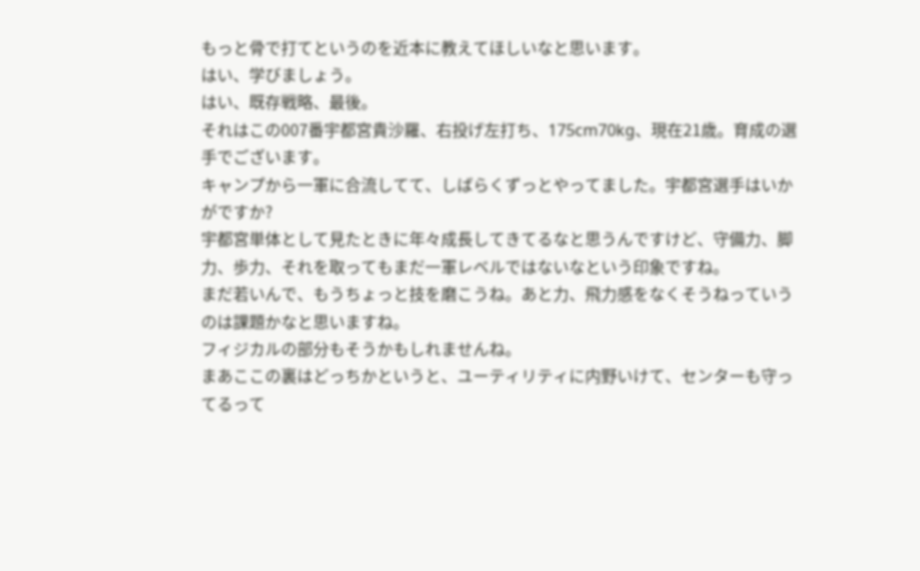もっと骨で打てというのを近本に教えてほしいなと思います。
はい、学びましょう。
はい、既存戦略、最後。
それはこの007番宇都宮貴沙羅、右投げ左打ち、175cm70kg、現在21歳。育成の選手でございます。
キャンプから一軍に合流してて、しばらくずっとやってました。宇都宮選手はいかがですか?
宇都宮単体として見たときに年々成長してきてるなと思うんですけど、守備力、脚力、歩力、それを取ってもまだ一軍レベルではないなという印象ですね。
まだ若いんで、もうちょっと技を磨こうね。あと力、飛力感をなくそうねっていうのは課題かなと思いますね。
フィジカルの部分もそうかもしれませんね。
まあここの裏はどっちかというと、ユーティリティに内野いけて、センターも守ってるって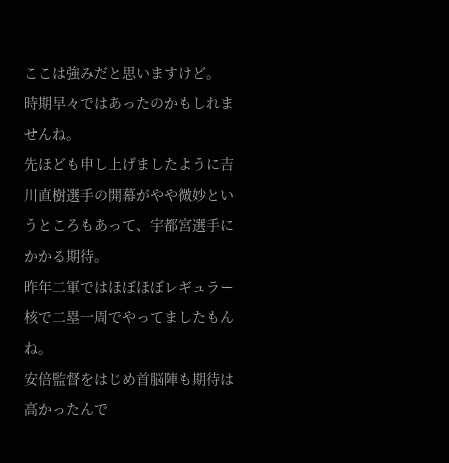ここは強みだと思いますけど。
時期早々ではあったのかもしれませんね。
先ほども申し上げましたように吉川直樹選手の開幕がやや微妙というところもあって、宇都宮選手にかかる期待。
昨年二軍ではほぼほぼレギュラー核で二塁一周でやってましたもんね。
安倍監督をはじめ首脳陣も期待は高かったんで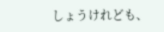しょうけれども、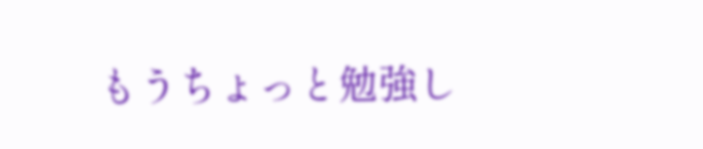もうちょっと勉強し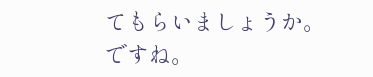てもらいましょうか。
ですね。